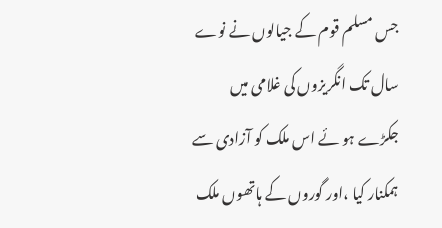جس مسلم قوم کے جیالوں نے نوے سال تک انگریزوں کی غلامی میں جکڑے ہو ئے اس ملک کو آزادی سے ہمکنار کیا ،اور گوروں کے ہاتھوں ملک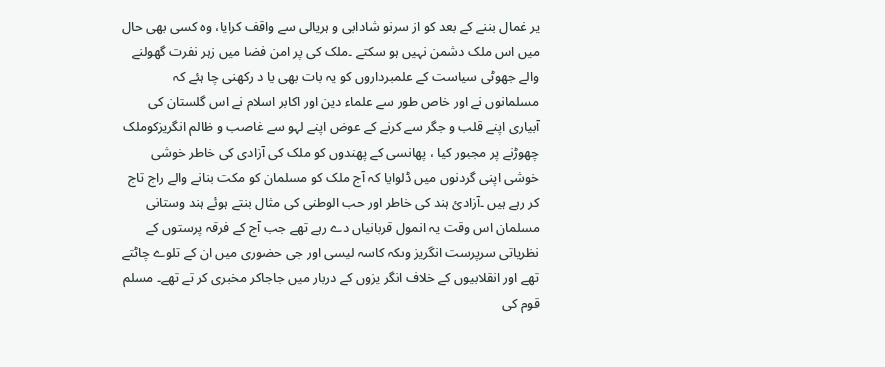یر غمال بننے کے بعد کو از سرنو شادابی و ہریالی سے واقف کرایا، وہ کسی بھی حال میں اس ملک دشمن نہیں ہو سکتے ۔ملک کی پر امن فضا میں زہر نفرت گھولنے والے جھوٹی سیاست کے علمبرداروں کو یہ بات بھی یا د رکھنی چا ہئے کہ مسلمانوں نے اور خاص طور سے علماء دین اور اکابر اسلام نے اس گلستان کی آبیاری اپنے قلب و جگر سے کرنے کے عوض اپنے لہو سے غاصب و ظالم انگریزکوملک چھوڑنے پر مجبور کیا ، پھانسی کے پھندوں کو ملک کی آزادی کی خاطر خوشی خوشی اپنی گردنوں میں ڈلوایا کہ آج ملک کو مسلمان کو مکت بنانے والے راج تاج کر رہے ہیں ۔آزادیٔ ہند کی خاطر اور حب الوطنی کی مثال بنتے ہوئے ہند وستانی مسلمان اس وقت یہ انمول قربانیاں دے رہے تھے جب آج کے فرقہ پرستوں کے نظریاتی سرپرست انگریز وںکہ کاسہ لیسی اور جی حضوری میں ان کے تلوے چاٹتے تھے اور انقلابیوں کے خلاف انگر یزوں کے دربار میں جاجاکر مخبری کر تے تھے۔ مسلم قوم کی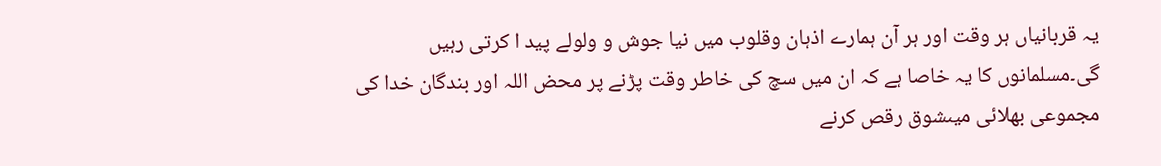یہ قربانیاں ہر وقت اور ہر آن ہمارے اذہان وقلوب میں نیا جوش و ولولے پید ا کرتی رہیں گی۔مسلمانوں کا یہ خاصا ہے کہ ان میں سچ کی خاطر وقت پڑنے پر محض اللہ اور بندگان خدا کی مجموعی بھلائی میںشوق رقص کرنے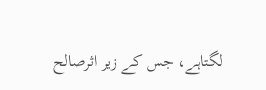لگتاہے، جس کے زیر اثرصالح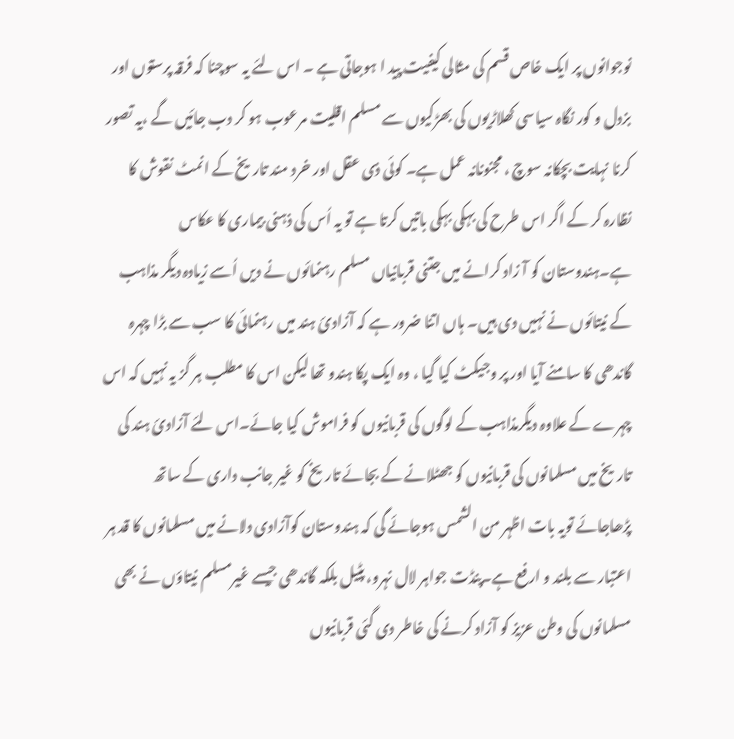نوجوانوں پر ایک خاص قسم کی مثالی کیفیت پید ا ہوجاتی ہے ۔ اس لئے یہ سوچنا کہ فرقہ پرستوں اور بزدل و کور نگاہ سیاسی کھلاڑیوں کی بھڑکیوں سے مسلم اقلیت مرعوب ہو کر دب جائیں گے ،یہ تصور کرنا نہایت بچکانہ سوچ ، مجنونانہ عمل ہے۔ کوئی ذی عقل اور خرد مند تاریخ کے انمٹ نقوش کا نظارہ کر کے اگر اس طرح کی بہکی بہکی باتیں کرتا ہے تو یہ اُس کی ذہنی بیماری کا عکاس ہے۔ہندوستان کو آ زاد کرانے میں جتنی قربانیاں مسلم رہنمائوں نے دیں اُسے زیادہ دیگر مذاہب کے نیتائوں نے نہیں دی ہیں۔ ہاں اتنا ضرور ہے کہ آزادیٔ ہند میں رہنمائی کا سب سے بڑا چہرہ گاندھی کا سامنے آیا اور پر وجیکٹ کیا گیا ، وہ ایک پکا ہندو تھا لیکن اس کا مطلب ہر گز یہ نہیں کہ اس چہرے کے علاوہ دیگرمذاہب کے لوگوں کی قربانیوں کو فراموش کیا جائے۔اس لئے آزادیٔ ہند کی تاریخ میں مسلمانوں کی قربانیوں کو جھٹلانے کے بجائے تاریخ کو غیر جانب داری کے ساتھ پڑھاجائے تویہ بات اظہر من الشمس ہوجائے گی کہ ہندوستان کوآزادی دلانے میں مسلمانوں کا قد ہر اعتبار سے بلند و ارفع ہے۔پنڈت جواہر لال نہرو، پٹیل بلکہ گاندھی جیسے غیرمسلم نیتاؤں نے بھی مسلمانوں کی وطن عزیز کو آزاد کرنے کی خاطر دی گئی قربانیوں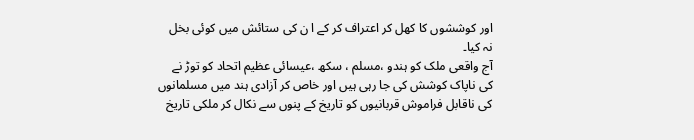اور کوششوں کا کھل کر اعتراف کر کے ا ن کی ستائش میں کوئی بخل نہ کیا۔
آج واقعی ملک کو ہندو ،مسلم ، سکھ ،عیسائی عظیم اتحاد کو توڑ نے کی ناپاک کوشش کی جا رہی ہیں اور خاص کر آزادی ہند میں مسلمانوں کی ناقابل فراموش قربانیوں کو تاریخ کے پنوں سے نکال کر ملکی تاریخ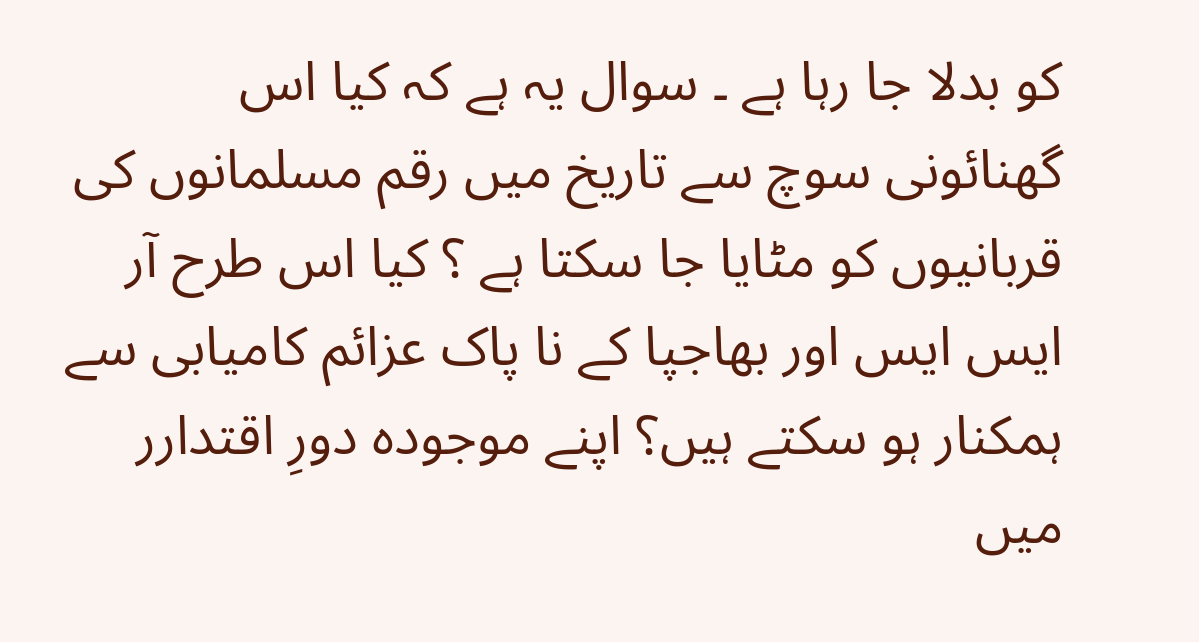کو بدلا جا رہا ہے ۔ سوال یہ ہے کہ کیا اس گھنائونی سوچ سے تاریخ میں رقم مسلمانوں کی قربانیوں کو مٹایا جا سکتا ہے ؟ کیا اس طرح آر ایس ایس اور بھاجپا کے نا پاک عزائم کامیابی سے ہمکنار ہو سکتے ہیں؟ اپنے موجودہ دورِ اقتدارر میں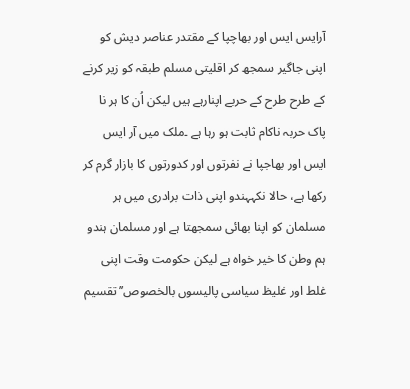آرایس ایس اور بھاچپا کے مقتدر عناصر دیش کو اپنی جاگیر سمجھ کر اقلیتی مسلم طبقہ کو زیر کرنے کے طرح طرح کے حربے اپنارہے ہیں لیکن اُن کا ہر نا پاک حربہ ناکام ثابت ہو رہا ہے ۔ملک میں آر ایس ایس اور بھاجپا نے نفرتوں اور کدورتوں کا بازار گرم کر رکھا ہے، حالا نکہہندو اپنی ذات برادری میں ہر مسلمان کو اپنا بھائی سمجھتا ہے اور مسلمان ہندو ہم وطن کا خیر خواہ ہے لیکن حکومت وقت اپنی غلط اور غلیظ سیاسی پالیسوں بالخصوص’’ تقسیم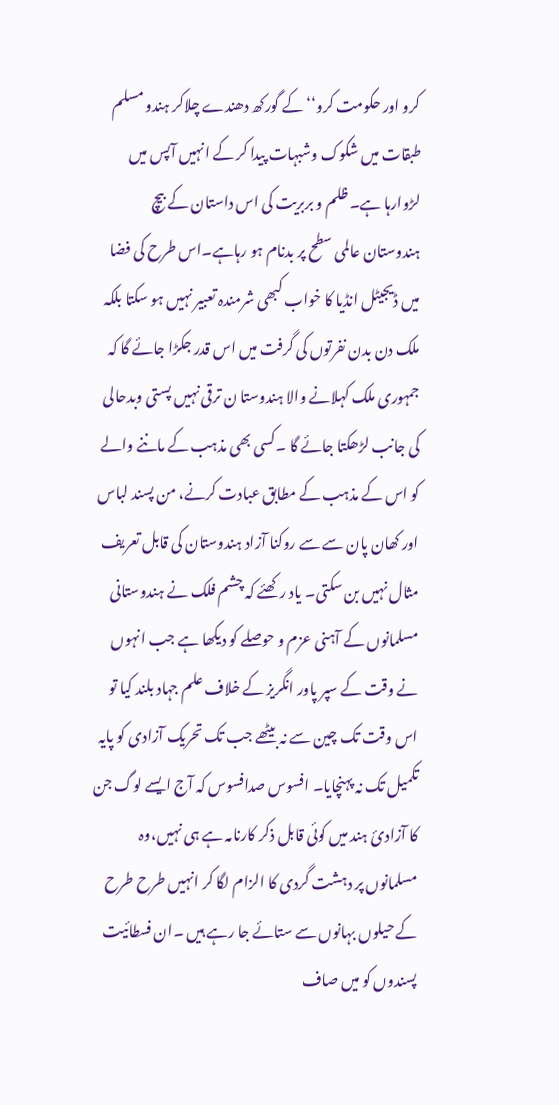کرو اور حکومت کرو‘‘ کے گورکھ دھندے چلاکر ہندو مسلم طبقات میں شکوک وشبہات پیدا کر کے انہیں آپس میں لڑوارہا ہے۔ ظلم و بربریت کی اس داستان کے بیچ ہندوستان عالمی سطح پر بدنام ہو رہاہے۔اس طرح کی فضا میں ڈیجیٹل انڈیا کا خواب کبھی شرمندہ تعبیر نہیں ہو سکتا بلکہ ملک دن بدن نفرتوں کی گرفت میں اس قدر جکڑا جائے گا کہ جمہوری ملک کہلانے والا ہندوستا ن ترقی نہیں پستی وبدحالی کی جانب لڑھکتا جائے گا ۔کسی بھی مذہب کے ماننے والے کو اس کے مذہب کے مطابق عبادت کرنے، من پسند لباس اور کھان پان سے سے روکنا آزاد ہندوستان کی قابل تعریف مثال نہیں بن سکتی۔ یاد رکھئے کہ چشم فلک نے ہندوستانی مسلمانوں کے آہنی عزم و حوصلے کو دیکھا ہے جب انہوں نے وقت کے سپر پاور انگریز کے خلاف علم جہاد بلند کیا تو اس وقت تک چین سے نہ بیٹھے جب تک تحریک آزادی کو پایہ تکمیل تک نہ پہنچایا۔ افسوس صدافسوس کہ آج ایسے لوگ جن کا آزادیٔ ہند میں کوئی قابل ذکر کارنامہ ہے ہی نہیں،وہ مسلمانوں پر دہشت گردی کا الزام لگا کر انہیں طرح طرح کے حیلوں بہانوں سے ستائے جا رہے ہیں ۔ان فسطائیت پسندوں کو میں صاف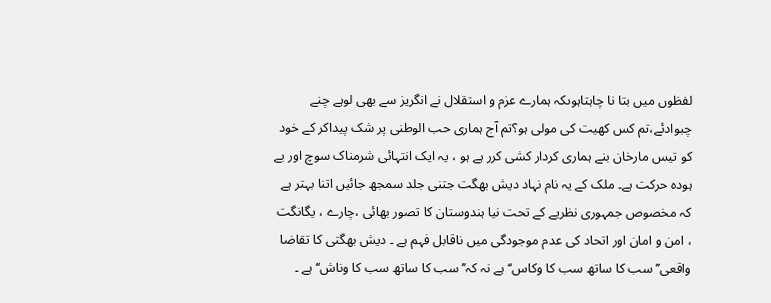لفظوں میں بتا نا چاہتاہوںکہ ہمارے عزم و استقلال نے انگریز سے بھی لوہے چنے چبوادئے،تم کس کھیت کی مولی ہو؟تم آج ہماری حب الوطنی پر شک پیداکر کے خود کو تیس مارخان بنے ہماری کردار کشی کرر ہے ہو ، یہ ایک انتہائی شرمناک سوچ اور بے ہودہ حرکت ہے۔ ملک کے یہ نام نہاد دیش بھگت جتنی جلد سمجھ جائیں اتنا بہتر ہے کہ مخصوص جمہوری نظریے کے تحت نیا ہندوستان کا تصور بھائی ،چارے ، یگانگت ، امن و امان اور اتحاد کی عدم موجودگی میں ناقابل فہم ہے ۔ دیش بھگتی کا تقاضا واقعی’’ سب کا ساتھ سب کا وکاس‘‘ ہے نہ کہ’’ سب کا ساتھ سب کا وناش‘‘ ہے ۔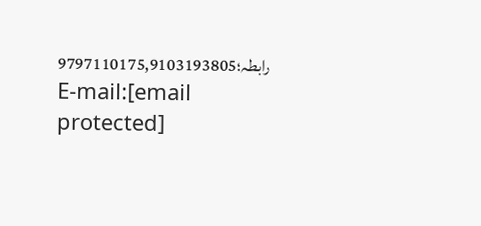رابطہ؛9797110175,9103193805
E-mail:[email protected]